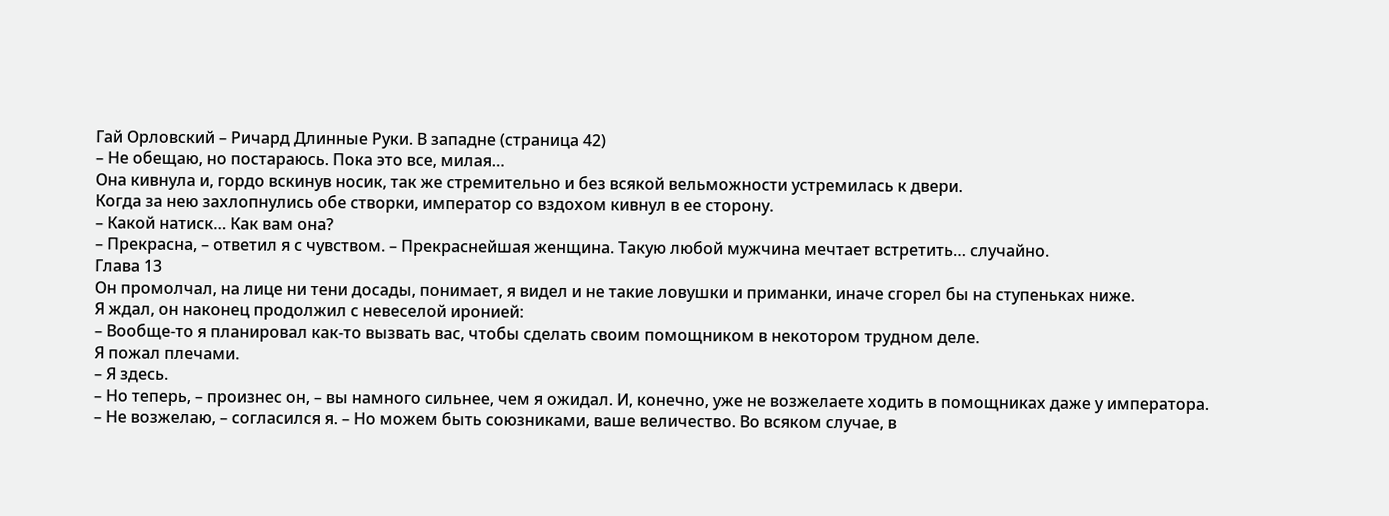Гай Орловский – Ричард Длинные Руки. В западне (страница 42)
– Не обещаю, но постараюсь. Пока это все, милая…
Она кивнула и, гордо вскинув носик, так же стремительно и без всякой вельможности устремилась к двери.
Когда за нею захлопнулись обе створки, император со вздохом кивнул в ее сторону.
– Какой натиск… Как вам она?
– Прекрасна, – ответил я с чувством. – Прекраснейшая женщина. Такую любой мужчина мечтает встретить… случайно.
Глава 13
Он промолчал, на лице ни тени досады, понимает, я видел и не такие ловушки и приманки, иначе сгорел бы на ступеньках ниже.
Я ждал, он наконец продолжил с невеселой иронией:
– Вообще-то я планировал как-то вызвать вас, чтобы сделать своим помощником в некотором трудном деле.
Я пожал плечами.
– Я здесь.
– Но теперь, – произнес он, – вы намного сильнее, чем я ожидал. И, конечно, уже не возжелаете ходить в помощниках даже у императора.
– Не возжелаю, – согласился я. – Но можем быть союзниками, ваше величество. Во всяком случае, в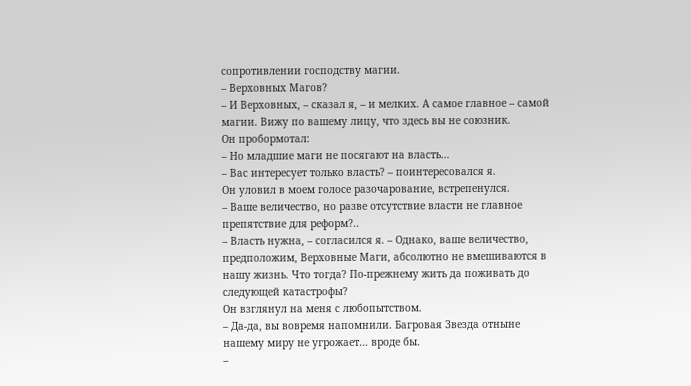сопротивлении господству магии.
– Верховных Магов?
– И Верховных, – сказал я, – и мелких. А самое главное – самой магии. Вижу по вашему лицу, что здесь вы не союзник.
Он пробормотал:
– Но младшие маги не посягают на власть…
– Вас интересует только власть? – поинтересовался я.
Он уловил в моем голосе разочарование, встрепенулся.
– Ваше величество, но разве отсутствие власти не главное препятствие для реформ?..
– Власть нужна, – согласился я. – Однако, ваше величество, предположим, Верховные Маги, абсолютно не вмешиваются в нашу жизнь. Что тогда? По-прежнему жить да поживать до следующей катастрофы?
Он взглянул на меня с любопытством.
– Да-да, вы вовремя напомнили. Багровая Звезда отныне нашему миру не угрожает… вроде бы.
–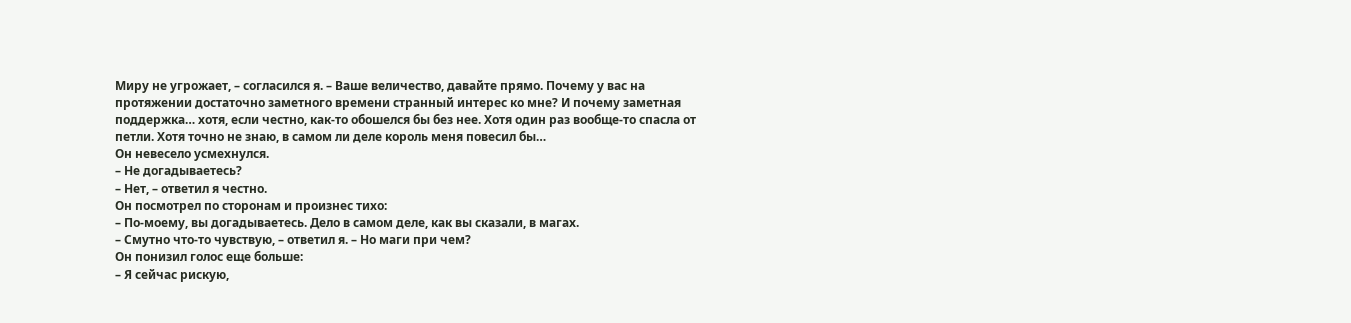Миру не угрожает, – согласился я. – Ваше величество, давайте прямо. Почему у вас на протяжении достаточно заметного времени странный интерес ко мне? И почему заметная поддержка… хотя, если честно, как-то обошелся бы без нее. Хотя один раз вообще-то спасла от петли. Хотя точно не знаю, в самом ли деле король меня повесил бы…
Он невесело усмехнулся.
– Не догадываетесь?
– Нет, – ответил я честно.
Он посмотрел по сторонам и произнес тихо:
– По-моему, вы догадываетесь. Дело в самом деле, как вы сказали, в магах.
– Смутно что-то чувствую, – ответил я. – Но маги при чем?
Он понизил голос еще больше:
– Я сейчас рискую,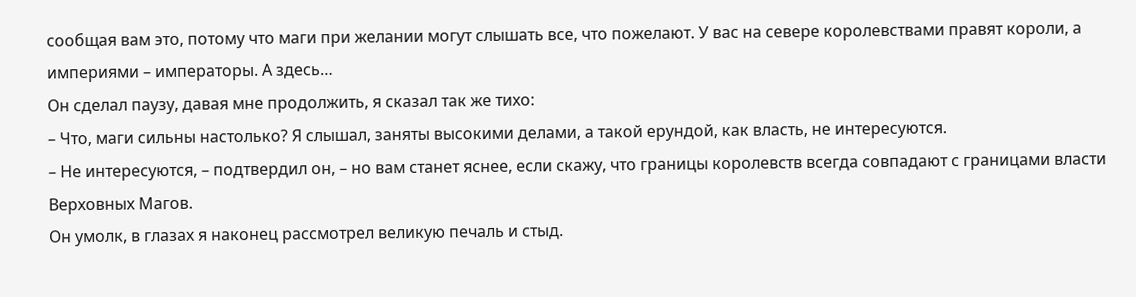сообщая вам это, потому что маги при желании могут слышать все, что пожелают. У вас на севере королевствами правят короли, а империями – императоры. А здесь…
Он сделал паузу, давая мне продолжить, я сказал так же тихо:
– Что, маги сильны настолько? Я слышал, заняты высокими делами, а такой ерундой, как власть, не интересуются.
– Не интересуются, – подтвердил он, – но вам станет яснее, если скажу, что границы королевств всегда совпадают с границами власти Верховных Магов.
Он умолк, в глазах я наконец рассмотрел великую печаль и стыд.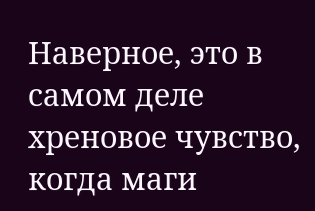Наверное, это в самом деле хреновое чувство, когда маги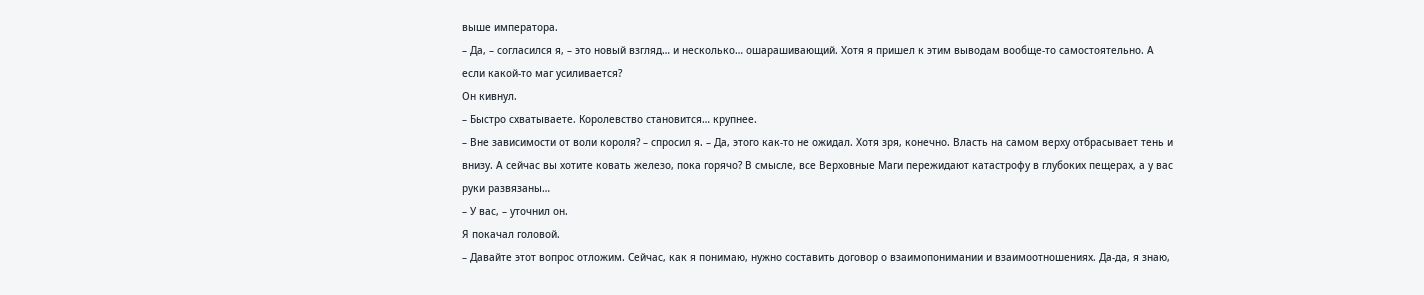выше императора.
– Да, – согласился я, – это новый взгляд… и несколько… ошарашивающий. Хотя я пришел к этим выводам вообще-то самостоятельно. А если какой-то маг усиливается?
Он кивнул.
– Быстро схватываете. Королевство становится… крупнее.
– Вне зависимости от воли короля? – спросил я. – Да, этого как-то не ожидал. Хотя зря, конечно. Власть на самом верху отбрасывает тень и внизу. А сейчас вы хотите ковать железо, пока горячо? В смысле, все Верховные Маги пережидают катастрофу в глубоких пещерах, а у вас руки развязаны…
– У вас, – уточнил он.
Я покачал головой.
– Давайте этот вопрос отложим. Сейчас, как я понимаю, нужно составить договор о взаимопонимании и взаимоотношениях. Да-да, я знаю,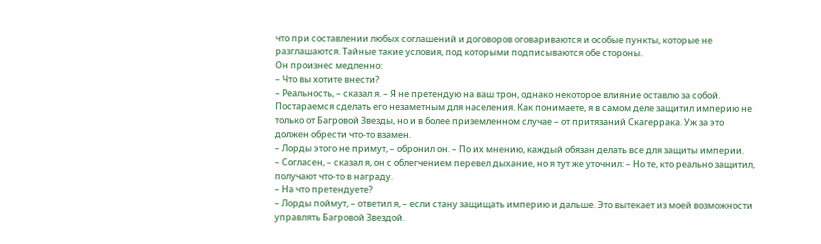что при составлении любых соглашений и договоров оговариваются и особые пункты, которые не разглашаются. Тайные такие условия, под которыми подписываются обе стороны.
Он произнес медленно:
– Что вы хотите внести?
– Реальность, – сказал я. – Я не претендую на ваш трон, однако некоторое влияние оставлю за собой. Постараемся сделать его незаметным для населения. Как понимаете, я в самом деле защитил империю не только от Багровой Звезды, но и в более приземленном случае – от притязаний Скагеррака. Уж за это должен обрести что-то взамен.
– Лорды этого не примут, – обронил он. – По их мнению, каждый обязан делать все для защиты империи.
– Согласен, – сказал я, он с облегчением перевел дыхание, но я тут же уточнил: – Но те, кто реально защитил, получают что-то в награду.
– На что претендуете?
– Лорды поймут, – ответил я, – если стану защищать империю и дальше. Это вытекает из моей возможности управлять Багровой Звездой.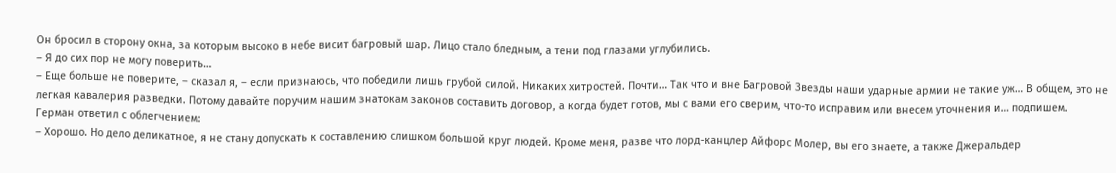Он бросил в сторону окна, за которым высоко в небе висит багровый шар. Лицо стало бледным, а тени под глазами углубились.
– Я до сих пор не могу поверить…
– Еще больше не поверите, – сказал я, – если признаюсь, что победили лишь грубой силой. Никаких хитростей. Почти… Так что и вне Багровой Звезды наши ударные армии не такие уж… В общем, это не легкая кавалерия разведки. Потому давайте поручим нашим знатокам законов составить договор, а когда будет готов, мы с вами его сверим, что-то исправим или внесем уточнения и… подпишем.
Герман ответил с облегчением:
– Хорошо. Но дело деликатное, я не стану допускать к составлению слишком большой круг людей. Кроме меня, разве что лорд-канцлер Айфорс Молер, вы его знаете, а также Джеральдер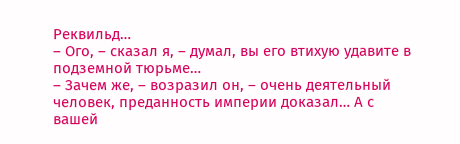Реквильд…
– Ого, – сказал я, – думал, вы его втихую удавите в подземной тюрьме…
– Зачем же, – возразил он, – очень деятельный человек, преданность империи доказал… А с вашей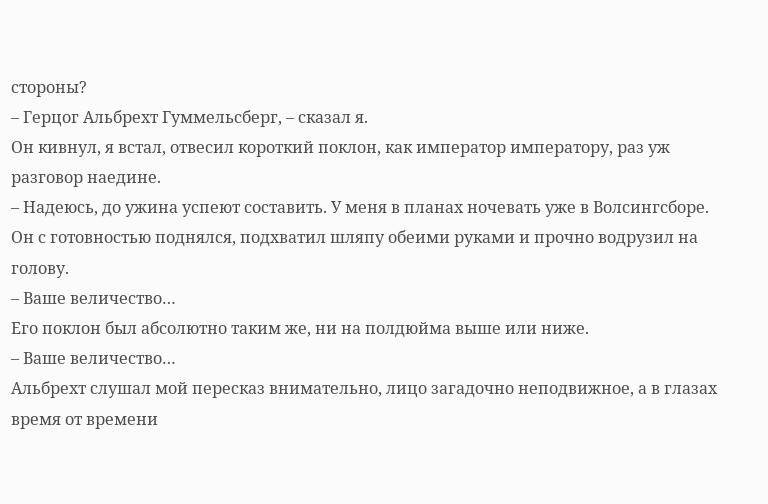стороны?
– Герцог Альбрехт Гуммельсберг, – сказал я.
Он кивнул, я встал, отвесил короткий поклон, как император императору, раз уж разговор наедине.
– Надеюсь, до ужина успеют составить. У меня в планах ночевать уже в Волсингсборе.
Он с готовностью поднялся, подхватил шляпу обеими руками и прочно водрузил на голову.
– Ваше величество…
Его поклон был абсолютно таким же, ни на полдюйма выше или ниже.
– Ваше величество…
Альбрехт слушал мой пересказ внимательно, лицо загадочно неподвижное, а в глазах время от времени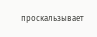проскальзывает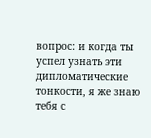вопрос: и когда ты успел узнать эти дипломатические тонкости, я же знаю тебя с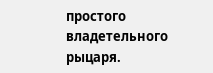простого владетельного рыцаря.